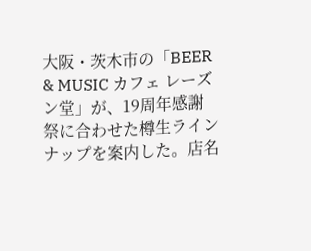大阪・茨木市の「BEER & MUSIC カフェ レーズン堂」が、19周年感謝祭に合わせた樽生ラインナップを案内した。店名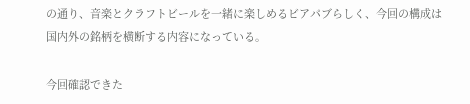の通り、音楽とクラフトビールを一緒に楽しめるビアパブらしく、今回の構成は国内外の銘柄を横断する内容になっている。

今回確認できた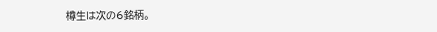樽生は次の6銘柄。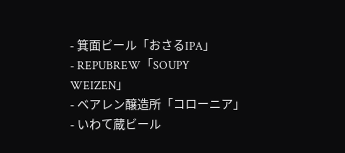- 箕面ビール「おさるIPA」
- REPUBREW「SOUPY WEIZEN」
- ベアレン醸造所「コローニア」
- いわて蔵ビール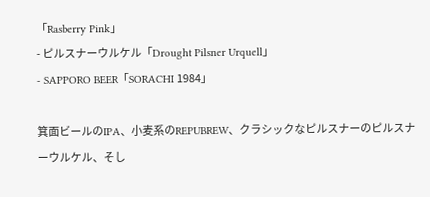「Rasberry Pink」
- ピルスナーウルケル「Drought Pilsner Urquell」
- SAPPORO BEER「SORACHI 1984」

箕面ビールのIPA、小麦系のREPUBREW、クラシックなピルスナーのピルスナーウルケル、そし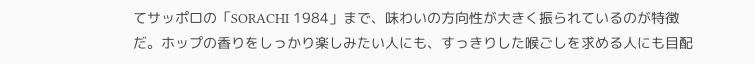てサッポロの「SORACHI 1984」まで、味わいの方向性が大きく振られているのが特徴だ。ホップの香りをしっかり楽しみたい人にも、すっきりした喉ごしを求める人にも目配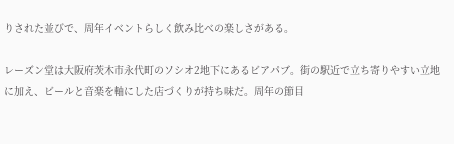りされた並びで、周年イベントらしく飲み比べの楽しさがある。

レーズン堂は大阪府茨木市永代町のソシオ2地下にあるビアパブ。街の駅近で立ち寄りやすい立地に加え、ビールと音楽を軸にした店づくりが持ち味だ。周年の節目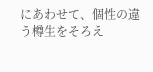にあわせて、個性の違う樽生をそろえ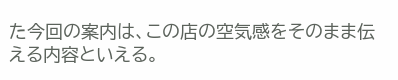た今回の案内は、この店の空気感をそのまま伝える内容といえる。